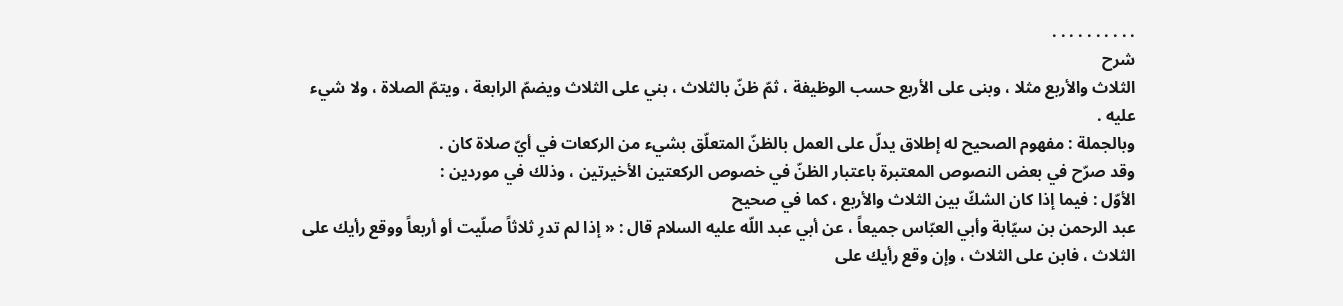. . . . . . . . . .
شرح
الثلاث والأربع مثلا ، وبنى على الأربع حسب الوظيفة ، ثمّ ظنّ بالثلاث ، بني على الثلاث ويضمّ الرابعة ، ويتمّ الصلاة ، ولا شيء عليه .
وبالجملة : مفهوم الصحيح له إطلاق يدلّ على العمل بالظنّ المتعلّق بشيء من الركعات في أيّ صلاة كان .
وقد صرّح في بعض النصوص المعتبرة باعتبار الظنّ في خصوص الركعتين الأخيرتين ، وذلك في موردين :
الأوّل : فيما إذا كان الشكّ بين الثلاث والأربع ، كما في صحيح
عبد الرحمن بن سيّابة وأبي العبّاس جميعاً ، عن أبي عبد اللّه عليه السلام قال : « إذا لم تدرِ ثلاثاً صلّيت أو أربعاً ووقع رأيك على الثلاث ، فابن على الثلاث ، وإن وقع رأيك على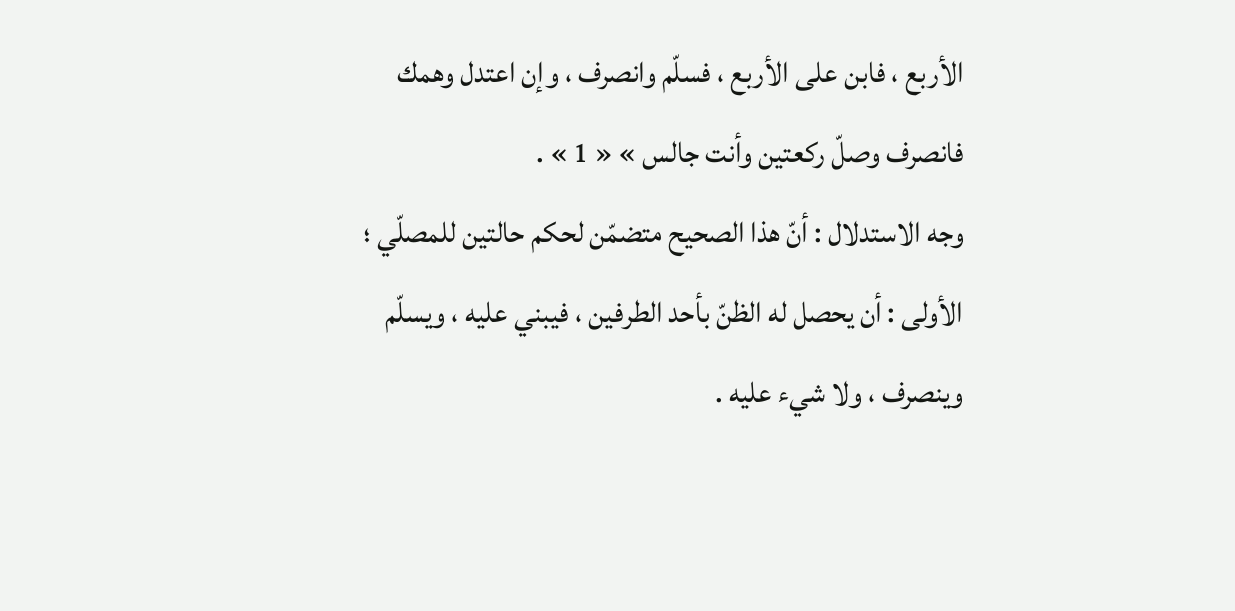الأربع ، فابن على الأربع ، فسلّم وانصرف ، وإن اعتدل وهمك فانصرف وصلّ ركعتين وأنت جالس » « 1 » .
وجه الاستدلال : أنّ هذا الصحيح متضمّن لحكم حالتين للمصلّي ؛ الأولى : أن يحصل له الظنّ بأحد الطرفين ، فيبني عليه ، ويسلّم وينصرف ، ولا شيء عليه .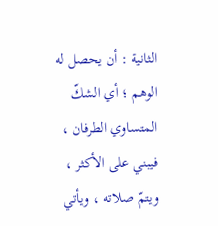الثانية : أن يحصل له الوهم ؛ أي الشكّ المتساوي الطرفان ، فيبني على الأكثر ، ويتمّ صلاته ، ويأتي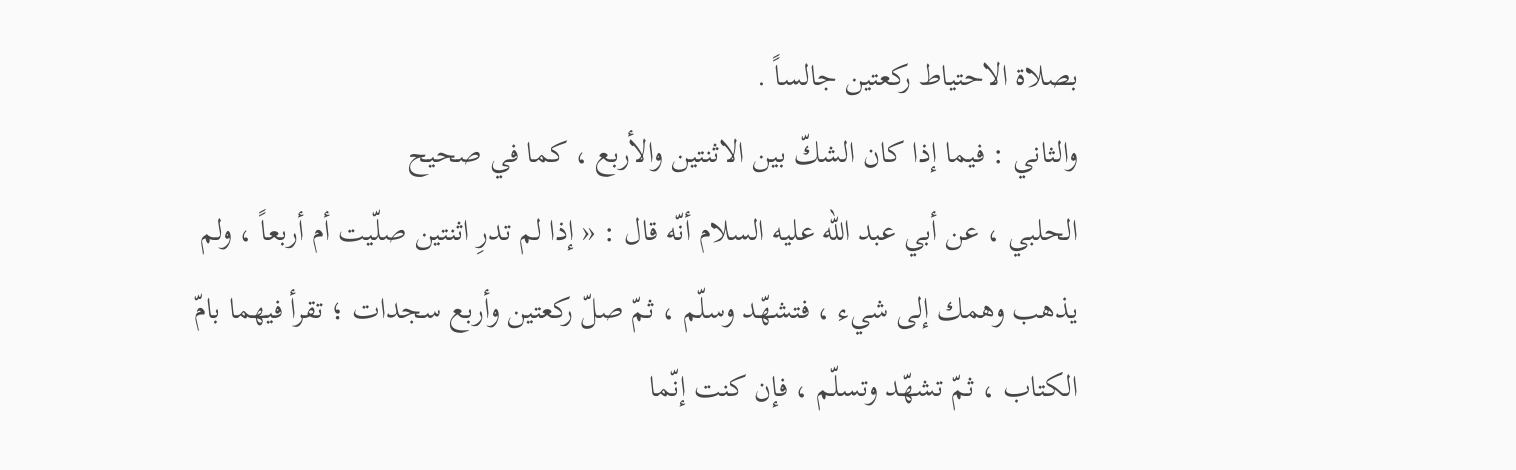بصلاة الاحتياط ركعتين جالساً .
والثاني : فيما إذا كان الشكّ بين الاثنتين والأربع ، كما في صحيح
الحلبي ، عن أبي عبد اللّه عليه السلام أنّه قال : « إذا لم تدرِ اثنتين صلّيت أم أربعاً ، ولم يذهب وهمك إلى شيء ، فتشهّد وسلّم ، ثمّ صلّ ركعتين وأربع سجدات ؛ تقرأ فيهما بامّ الكتاب ، ثمّ تشهّد وتسلّم ، فإن كنت إنّما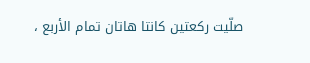صلّيت ركعتين كانتا هاتان تمام الأربع ،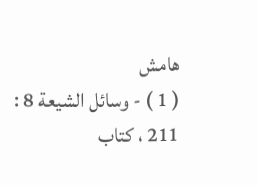هامش
( 1 ) - وسائل الشيعة 8 : 211 ، كتاب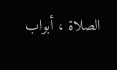الصلاة ، أبواب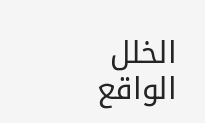الخلل الواقع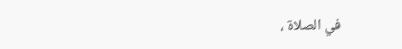في الصلاة ،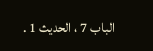الباب 7 ، الحديث 1 .